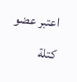اعتبر عضو كتلة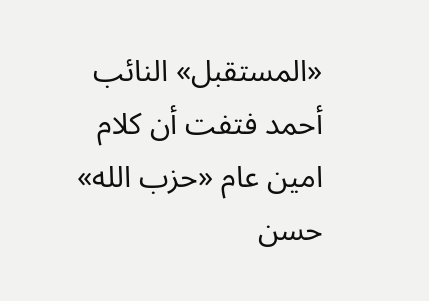«المستقبل» النائب أحمد فتفت أن كلام امين عام «حزب الله» حسن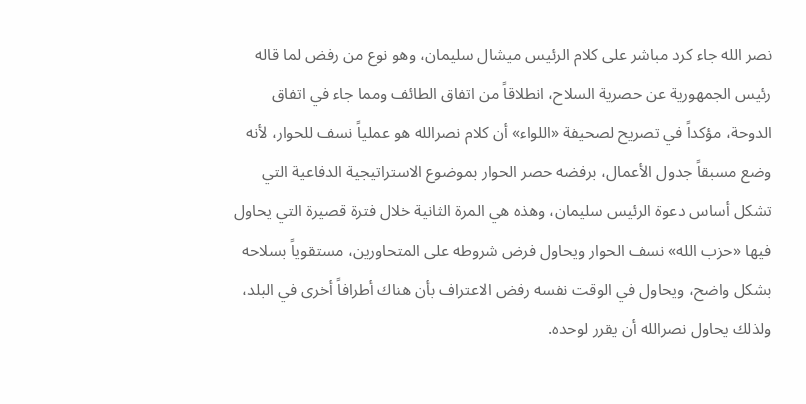نصر الله جاء كرد مباشر على كلام الرئيس ميشال سليمان، وهو نوع من رفض لما قاله رئيس الجمهورية عن حصرية السلاح، انطلاقاً من اتفاق الطائف ومما جاء في اتفاق الدوحة، مؤكداً في تصريح لصحيفة «اللواء» أن كلام نصرالله هو عملياً نسف للحوار، لأنه وضع مسبقاً جدول الأعمال، برفضه حصر الحوار بموضوع الاستراتيجية الدفاعية التي تشكل أساس دعوة الرئيس سليمان، وهذه هي المرة الثانية خلال فترة قصيرة التي يحاول فيها «حزب الله» نسف الحوار ويحاول فرض شروطه على المتحاورين، مستقوياً بسلاحه بشكل واضح، ويحاول في الوقت نفسه رفض الاعتراف بأن هناك أطرافاً أخرى في البلد، ولذلك يحاول نصرالله أن يقرر لوحده.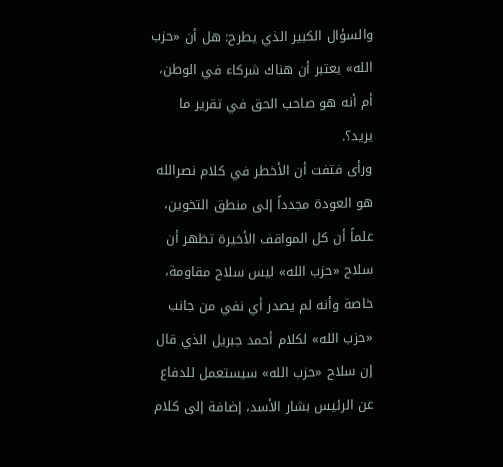والسؤال الكبير الذي يطرح: هل أن «حزب الله» يعتبر أن هناك شركاء في الوطن، أم أنه هو صاحب الحق في تقرير ما يريد؟.
ورأى فتفت أن الأخطر في كلام نصرالله هو العودة مجدداً إلى منطق التخوين، علماً أن كل المواقف الأخيرة تظهر أن سلاح «حزب الله» ليس سلاح مقاومة، خاصة وأنه لم يصدر أي نفي من جانب «حزب الله» لكلام أحمد جبريل الذي قال إن سلاح «حزب الله» سيستعمل للدفاع عن الرئيس بشار الأسد، إضافة إلى كلام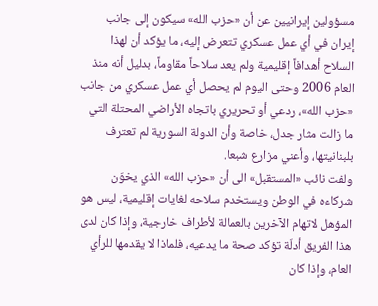مسؤولين إيرانيين عن أن «حزب الله» سيكون إلى جانب إيران في أي عمل عسكري تتعرض إليه، ما يؤكد أن لهذا السلاح أهدافاً إقليمية ولم يعد سلاحاً مقاوماً، بدليل أنه منذ العام 2006 وحتى اليوم لم يحصل أي عمل عسكري من جانب «حزب الله»، ردعي أو تحريري باتجاه الأراضي المحتلة التي ما زالت مثار جدل، خاصة وأن الدولة السورية لم تعترف بلبنانيتها، وأعني مزارع شبعا.
ولفت نائب «المستقبل» الى أن «حزب الله» الذي يخوّن شركاءه في الوطن ويستخدم سلاحه لغايات إقليمية، ليس هو المؤهل لاتهام الآخرين بالعمالة لأطراف خارجية، وإذا كان لدى هذا الفريق أدلّة تؤكد صحة ما يدعيه، فلماذا لا يقدمها للرأي العام، وإذا كان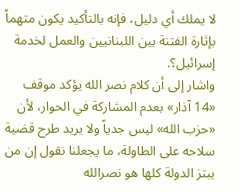لا يملك أي دليل، فإنه بالتأكيد يكون متهماً بإثارة الفتنة بين اللبنانيين والعمل لخدمة إسرائيل؟.
واشار إلى أن كلام نصر الله يؤكد موقف «14 آذار» بعدم المشاركة في الحوار، لأن «حزب الله» ليس جدياً ولا يريد طرح قضية سلاحه على الطاولة، ما يجعلنا نقول إن من يبتز الدولة كلها هو نصرالله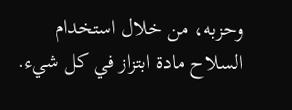وحزبه، من خلال استخدام السلاح مادة ابتزاز في كل شيء.